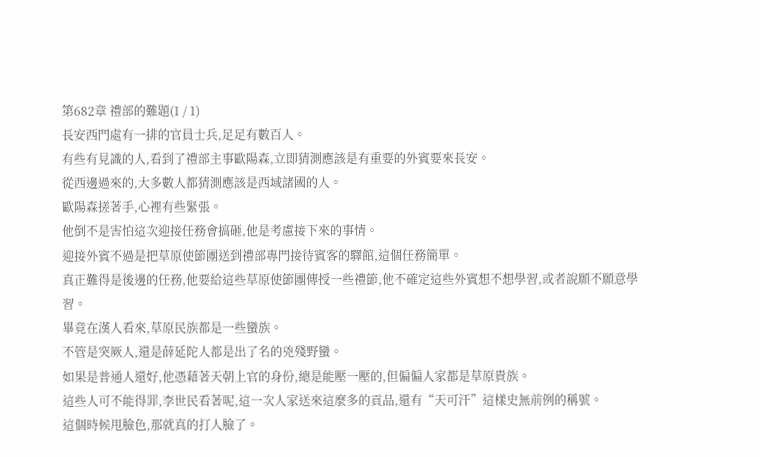第682章 禮部的難題(1 / 1)
長安西門處有一排的官員士兵,足足有數百人。
有些有見識的人,看到了禮部主事歐陽森,立即猜測應該是有重要的外賓要來長安。
從西邊過來的,大多數人都猜測應該是西域諸國的人。
歐陽森搓著手,心裡有些緊張。
他倒不是害怕這次迎接任務會搞砸,他是考慮接下來的事情。
迎接外賓不過是把草原使節團送到禮部專門接待賓客的驛館,這個任務簡單。
真正難得是後邊的任務,他要給這些草原使節團傳授一些禮節,他不確定這些外賓想不想學習,或者說願不願意學習。
畢竟在漢人看來,草原民族都是一些蠻族。
不管是突厥人,還是薛延陀人都是出了名的兇殘野蠻。
如果是普通人還好,他憑藉著天朝上官的身份,總是能壓一壓的,但偏偏人家都是草原貴族。
這些人可不能得罪,李世民看著呢,這一次人家送來這麼多的貢品,還有“天可汗”這樣史無前例的稱號。
這個時候甩臉色,那就真的打人臉了。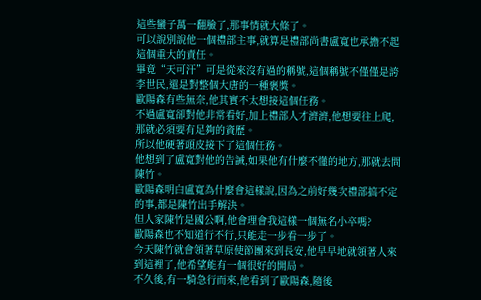這些蠻子萬一翻臉了,那事情就大條了。
可以說別說他一個禮部主事,就算是禮部尚書盧寬也承擔不起這個重大的責任。
畢竟“天可汗”可是從來沒有過的稱號,這個稱號不僅僅是誇李世民,還是對整個大唐的一種褒獎。
歐陽森有些無奈,他其實不太想接這個任務。
不過盧寬卻對他非常看好,加上禮部人才濟濟,他想要往上爬,那就必須要有足夠的資歷。
所以他硬著頭皮接下了這個任務。
他想到了盧寬對他的告誡,如果他有什麼不懂的地方,那就去問陳竹。
歐陽森明白盧寬為什麼會這樣說,因為之前好幾次禮部搞不定的事,都是陳竹出手解決。
但人家陳竹是國公啊,他會理會我這樣一個無名小卒嗎?
歐陽森也不知道行不行,只能走一步看一步了。
今天陳竹就會領著草原使節團來到長安,他早早地就領著人來到這裡了,他希望能有一個很好的開局。
不久後,有一騎急行而來,他看到了歐陽森,隨後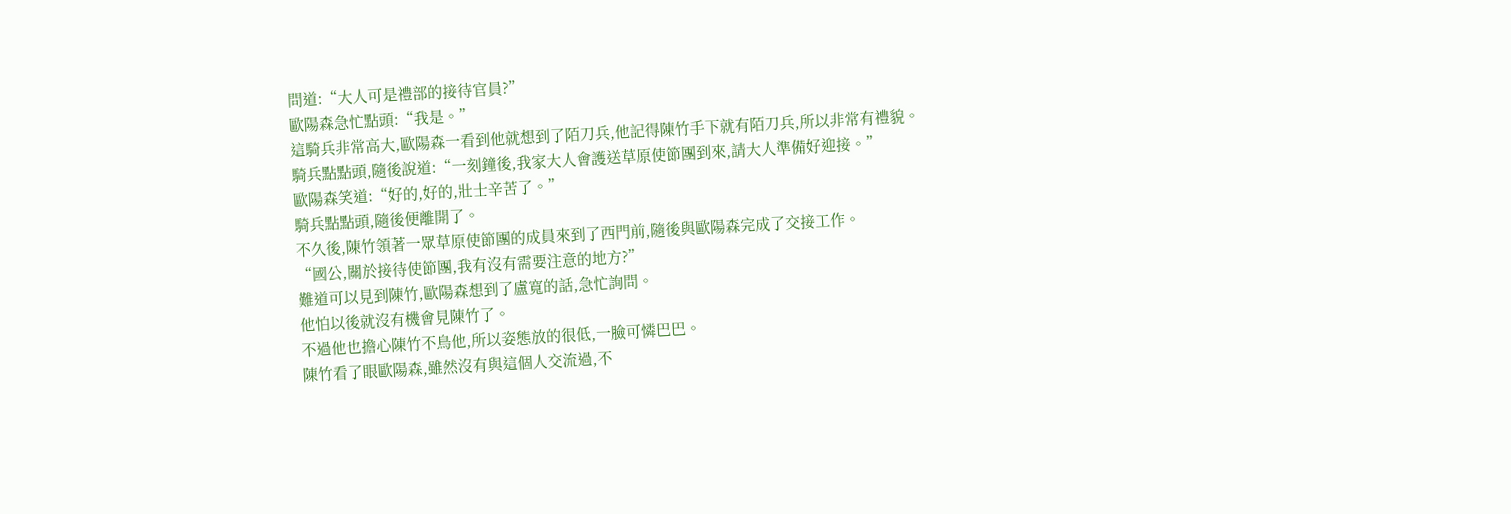問道:“大人可是禮部的接待官員?”
歐陽森急忙點頭:“我是。”
這騎兵非常高大,歐陽森一看到他就想到了陌刀兵,他記得陳竹手下就有陌刀兵,所以非常有禮貌。
騎兵點點頭,隨後說道:“一刻鐘後,我家大人會護送草原使節團到來,請大人準備好迎接。”
歐陽森笑道:“好的,好的,壯士辛苦了。”
騎兵點點頭,隨後便離開了。
不久後,陳竹領著一眾草原使節團的成員來到了西門前,隨後與歐陽森完成了交接工作。
“國公,關於接待使節團,我有沒有需要注意的地方?”
難道可以見到陳竹,歐陽森想到了盧寬的話,急忙詢問。
他怕以後就沒有機會見陳竹了。
不過他也擔心陳竹不鳥他,所以姿態放的很低,一臉可憐巴巴。
陳竹看了眼歐陽森,雖然沒有與這個人交流過,不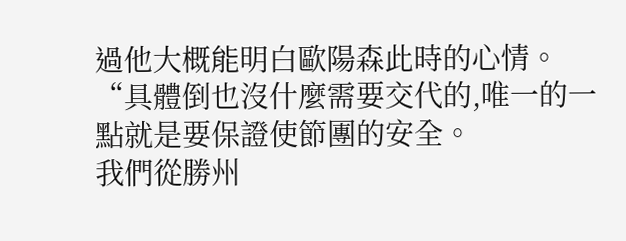過他大概能明白歐陽森此時的心情。
“具體倒也沒什麼需要交代的,唯一的一點就是要保證使節團的安全。
我們從勝州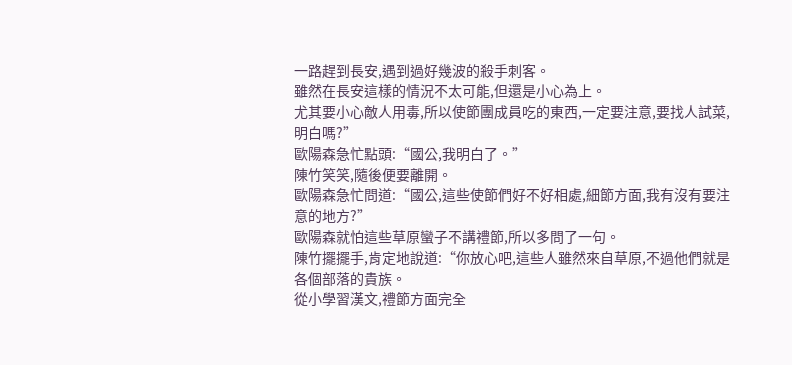一路趕到長安,遇到過好幾波的殺手刺客。
雖然在長安這樣的情況不太可能,但還是小心為上。
尤其要小心敵人用毒,所以使節團成員吃的東西,一定要注意,要找人試菜,明白嗎?”
歐陽森急忙點頭:“國公,我明白了。”
陳竹笑笑,隨後便要離開。
歐陽森急忙問道:“國公,這些使節們好不好相處,細節方面,我有沒有要注意的地方?”
歐陽森就怕這些草原蠻子不講禮節,所以多問了一句。
陳竹擺擺手,肯定地說道:“你放心吧,這些人雖然來自草原,不過他們就是各個部落的貴族。
從小學習漢文,禮節方面完全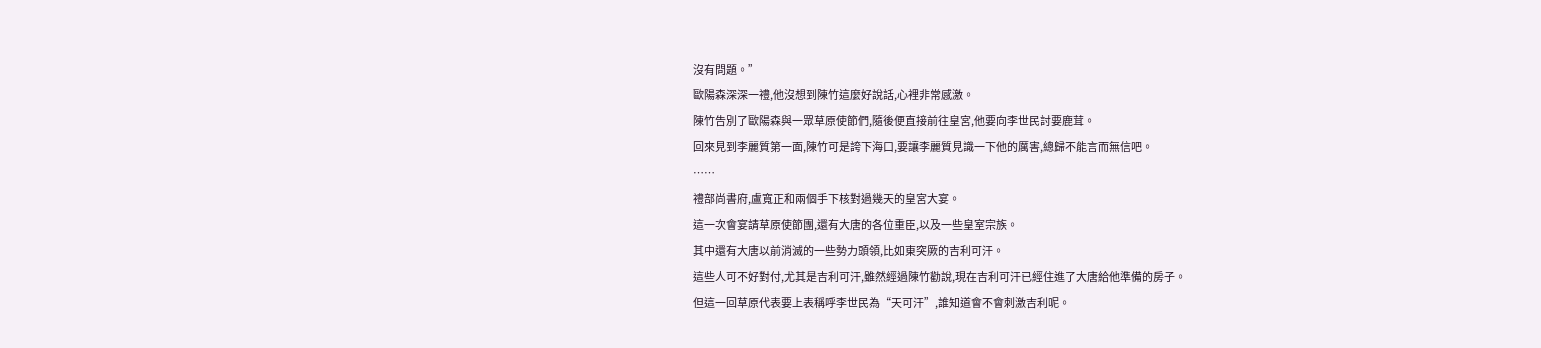沒有問題。”
歐陽森深深一禮,他沒想到陳竹這麼好說話,心裡非常感激。
陳竹告別了歐陽森與一眾草原使節們,隨後便直接前往皇宮,他要向李世民討要鹿茸。
回來見到李麗質第一面,陳竹可是誇下海口,要讓李麗質見識一下他的厲害,總歸不能言而無信吧。
……
禮部尚書府,盧寬正和兩個手下核對過幾天的皇宮大宴。
這一次會宴請草原使節團,還有大唐的各位重臣,以及一些皇室宗族。
其中還有大唐以前消滅的一些勢力頭領,比如東突厥的吉利可汗。
這些人可不好對付,尤其是吉利可汗,雖然經過陳竹勸說,現在吉利可汗已經住進了大唐給他準備的房子。
但這一回草原代表要上表稱呼李世民為“天可汗”,誰知道會不會刺激吉利呢。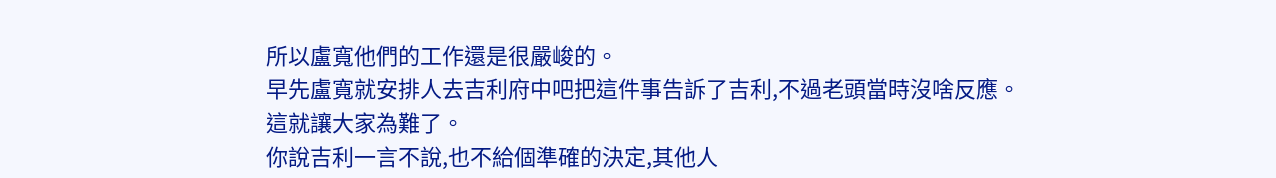所以盧寬他們的工作還是很嚴峻的。
早先盧寬就安排人去吉利府中吧把這件事告訴了吉利,不過老頭當時沒啥反應。
這就讓大家為難了。
你說吉利一言不說,也不給個準確的決定,其他人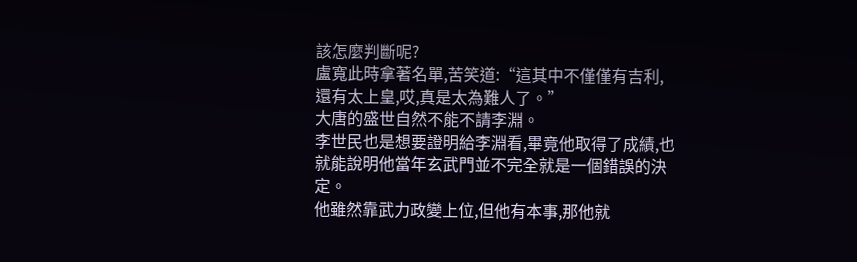該怎麼判斷呢?
盧寬此時拿著名單,苦笑道:“這其中不僅僅有吉利,還有太上皇,哎,真是太為難人了。”
大唐的盛世自然不能不請李淵。
李世民也是想要證明給李淵看,畢竟他取得了成績,也就能說明他當年玄武門並不完全就是一個錯誤的決定。
他雖然靠武力政變上位,但他有本事,那他就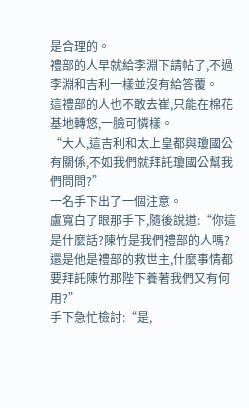是合理的。
禮部的人早就給李淵下請帖了,不過李淵和吉利一樣並沒有給答覆。
這禮部的人也不敢去崔,只能在棉花基地轉悠,一臉可憐樣。
“大人,這吉利和太上皇都與瓊國公有關係,不如我們就拜託瓊國公幫我們問問?”
一名手下出了一個注意。
盧寬白了眼那手下,隨後說道:“你這是什麼話?陳竹是我們禮部的人嗎?
還是他是禮部的救世主,什麼事情都要拜託陳竹那陛下養著我們又有何用?”
手下急忙檢討:“是,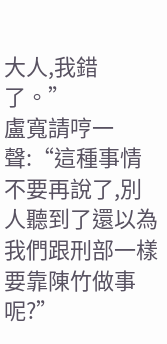大人,我錯了。”
盧寬請哼一聲:“這種事情不要再說了,別人聽到了還以為我們跟刑部一樣要靠陳竹做事呢?”